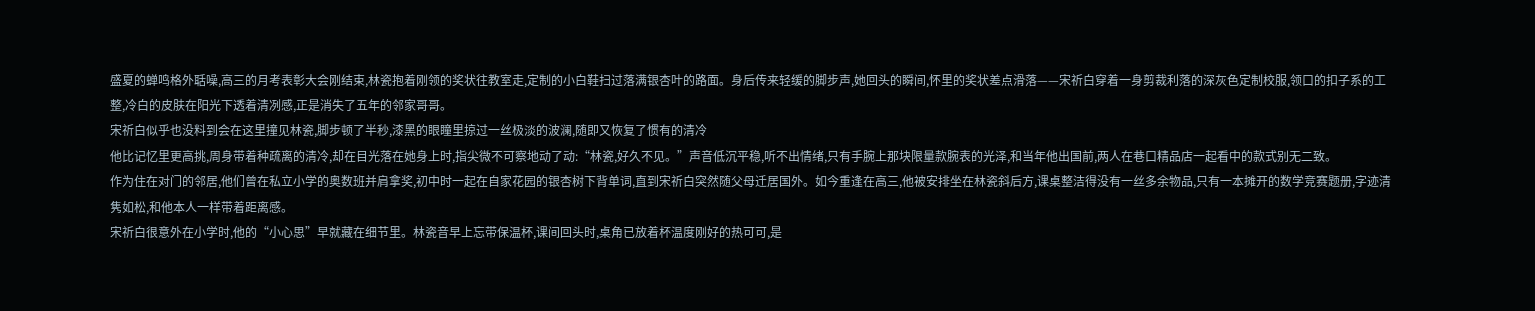盛夏的蝉鸣格外聒噪,高三的月考表彰大会刚结束,林瓷抱着刚领的奖状往教室走,定制的小白鞋扫过落满银杏叶的路面。身后传来轻缓的脚步声,她回头的瞬间,怀里的奖状差点滑落——宋祈白穿着一身剪裁利落的深灰色定制校服,领口的扣子系的工整,冷白的皮肤在阳光下透着清冽感,正是消失了五年的邻家哥哥。
宋祈白似乎也没料到会在这里撞见林瓷,脚步顿了半秒,漆黑的眼瞳里掠过一丝极淡的波澜,随即又恢复了惯有的清冷
他比记忆里更高挑,周身带着种疏离的清冷,却在目光落在她身上时,指尖微不可察地动了动:“林瓷,好久不见。”声音低沉平稳,听不出情绪,只有手腕上那块限量款腕表的光泽,和当年他出国前,两人在巷口精品店一起看中的款式别无二致。
作为住在对门的邻居,他们曾在私立小学的奥数班并肩拿奖,初中时一起在自家花园的银杏树下背单词,直到宋祈白突然随父母迁居国外。如今重逢在高三,他被安排坐在林瓷斜后方,课桌整洁得没有一丝多余物品,只有一本摊开的数学竞赛题册,字迹清隽如松,和他本人一样带着距离感。
宋祈白很意外在小学时,他的“小心思”早就藏在细节里。林瓷音早上忘带保温杯,课间回头时,桌角已放着杯温度刚好的热可可,是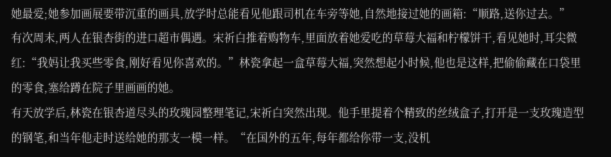她最爱;她参加画展要带沉重的画具,放学时总能看见他跟司机在车旁等她,自然地接过她的画箱:“顺路,送你过去。”
有次周末,两人在银杏街的进口超市偶遇。宋祈白推着购物车,里面放着她爱吃的草莓大福和柠檬饼干,看见她时,耳尖微红:“我妈让我买些零食,刚好看见你喜欢的。”林瓷拿起一盒草莓大福,突然想起小时候,他也是这样,把偷偷藏在口袋里的零食,塞给蹲在院子里画画的她。
有天放学后,林瓷在银杏道尽头的玫瑰园整理笔记,宋祈白突然出现。他手里提着个精致的丝绒盒子,打开是一支玫瑰造型的钢笔,和当年他走时送给她的那支一模一样。“在国外的五年,每年都给你带一支,没机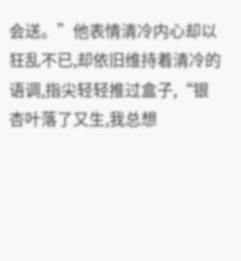会送。”他表情清冷内心却以狂乱不已,却依旧维持着清冷的语调,指尖轻轻推过盒子,“银杏叶落了又生,我总想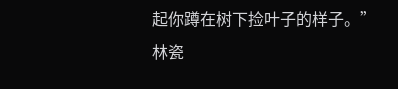起你蹲在树下捡叶子的样子。”
林瓷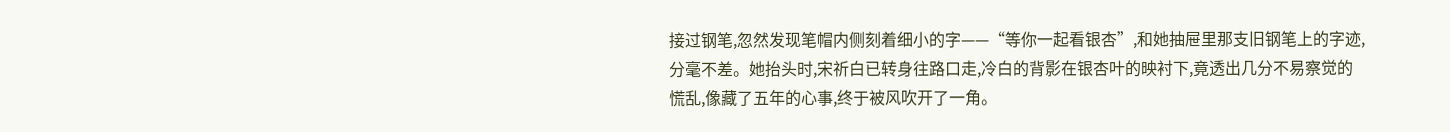接过钢笔,忽然发现笔帽内侧刻着细小的字——“等你一起看银杏”,和她抽屉里那支旧钢笔上的字迹,分毫不差。她抬头时,宋祈白已转身往路口走,冷白的背影在银杏叶的映衬下,竟透出几分不易察觉的慌乱,像藏了五年的心事,终于被风吹开了一角。